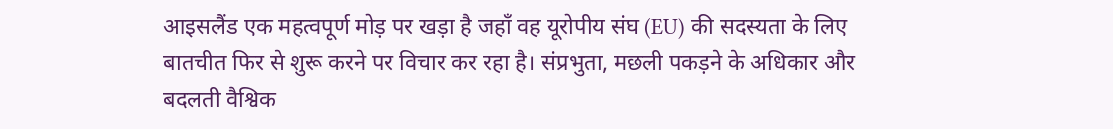आइसलैंड एक महत्वपूर्ण मोड़ पर खड़ा है जहाँ वह यूरोपीय संघ (EU) की सदस्यता के लिए बातचीत फिर से शुरू करने पर विचार कर रहा है। संप्रभुता, मछली पकड़ने के अधिकार और बदलती वैश्विक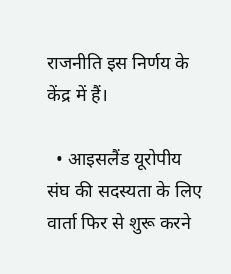राजनीति इस निर्णय के केंद्र में हैं।

  • आइसलैंड यूरोपीय संघ की सदस्यता के लिए वार्ता फिर से शुरू करने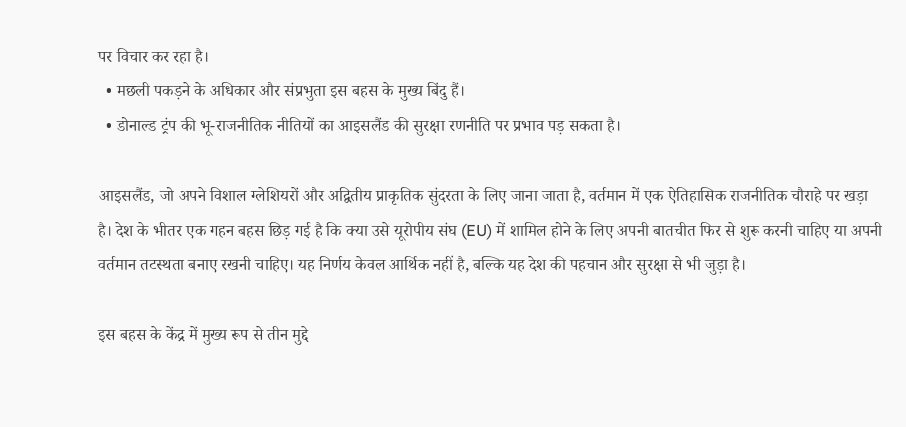पर विचार कर रहा है।
  • मछली पकड़ने के अधिकार और संप्रभुता इस बहस के मुख्य बिंदु हैं।
  • डोनाल्ड ट्रंप की भू-राजनीतिक नीतियों का आइसलैंड की सुरक्षा रणनीति पर प्रभाव पड़ सकता है।

आइसलैंड, जो अपने विशाल ग्लेशियरों और अद्वितीय प्राकृतिक सुंदरता के लिए जाना जाता है, वर्तमान में एक ऐतिहासिक राजनीतिक चौराहे पर खड़ा है। देश के भीतर एक गहन बहस छिड़ गई है कि क्या उसे यूरोपीय संघ (EU) में शामिल होने के लिए अपनी बातचीत फिर से शुरू करनी चाहिए या अपनी वर्तमान तटस्थता बनाए रखनी चाहिए। यह निर्णय केवल आर्थिक नहीं है, बल्कि यह देश की पहचान और सुरक्षा से भी जुड़ा है।

इस बहस के केंद्र में मुख्य रूप से तीन मुद्दे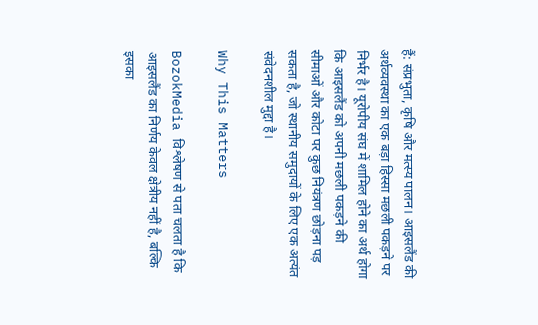हैं: संप्रभुता, कृषि और मत्स्य पालन। आइसलैंड की अर्थव्यवस्था का एक बड़ा हिस्सा मछली पकड़ने पर निर्भर है। यूरोपीय संघ में शामिल होने का अर्थ होगा कि आइसलैंड को अपनी मछली पकड़ने की सीमाओं और कोटा पर कुछ नियंत्रण छोड़ना पड़ सकता है, जो स्थानीय समुदायों के लिए एक अत्यंत संवेदनशील मुद्दा है।

Why This Matters

BozokMedia विश्लेषण से पता चलता है कि आइसलैंड का निर्णय केवल क्षेत्रीय नहीं है, बल्कि इसका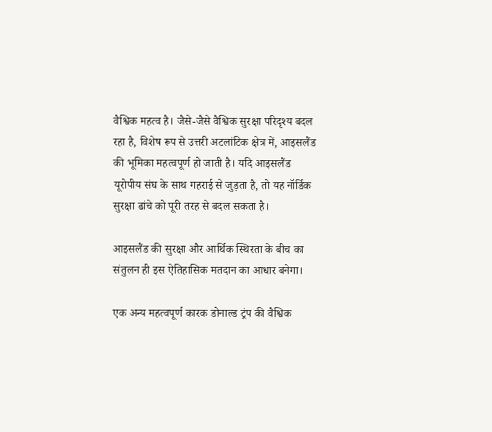वैश्विक महत्व है। जैसे-जैसे वैश्विक सुरक्षा परिदृश्य बदल रहा है, विशेष रूप से उत्तरी अटलांटिक क्षेत्र में, आइसलैंड की भूमिका महत्वपूर्ण हो जाती है। यदि आइसलैंड यूरोपीय संघ के साथ गहराई से जुड़ता है, तो यह नॉर्डिक सुरक्षा ढांचे को पूरी तरह से बदल सकता है।

आइसलैंड की सुरक्षा और आर्थिक स्थिरता के बीच का संतुलन ही इस ऐतिहासिक मतदान का आधार बनेगा।

एक अन्य महत्वपूर्ण कारक डोनाल्ड ट्रंप की वैश्विक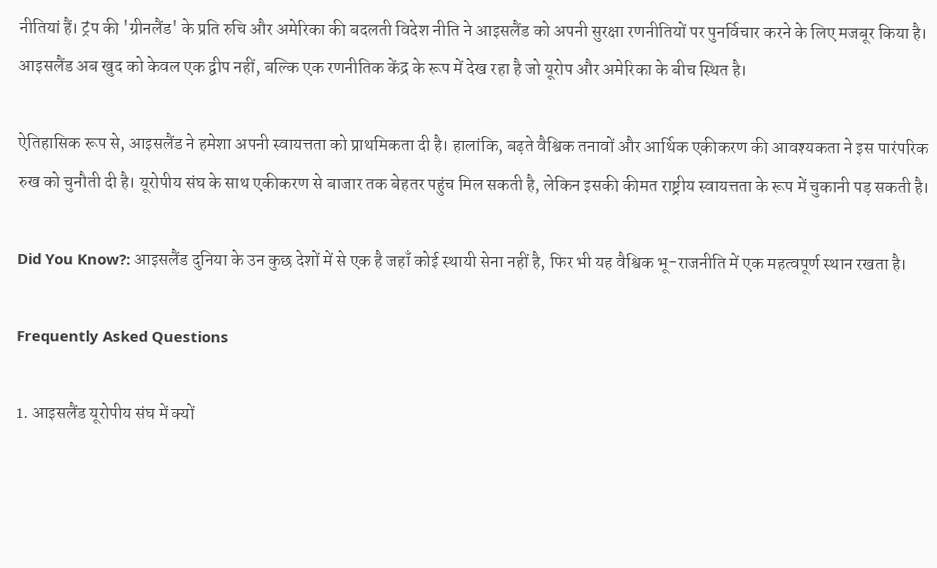नीतियां हैं। ट्रंप की 'ग्रीनलैंड' के प्रति रुचि और अमेरिका की बदलती विदेश नीति ने आइसलैंड को अपनी सुरक्षा रणनीतियों पर पुनर्विचार करने के लिए मजबूर किया है। आइसलैंड अब खुद को केवल एक द्वीप नहीं, बल्कि एक रणनीतिक केंद्र के रूप में देख रहा है जो यूरोप और अमेरिका के बीच स्थित है।

ऐतिहासिक रूप से, आइसलैंड ने हमेशा अपनी स्वायत्तता को प्राथमिकता दी है। हालांकि, बढ़ते वैश्विक तनावों और आर्थिक एकीकरण की आवश्यकता ने इस पारंपरिक रुख को चुनौती दी है। यूरोपीय संघ के साथ एकीकरण से बाजार तक बेहतर पहुंच मिल सकती है, लेकिन इसकी कीमत राष्ट्रीय स्वायत्तता के रूप में चुकानी पड़ सकती है।

Did You Know?: आइसलैंड दुनिया के उन कुछ देशों में से एक है जहाँ कोई स्थायी सेना नहीं है, फिर भी यह वैश्विक भू-राजनीति में एक महत्वपूर्ण स्थान रखता है।

Frequently Asked Questions

1. आइसलैंड यूरोपीय संघ में क्यों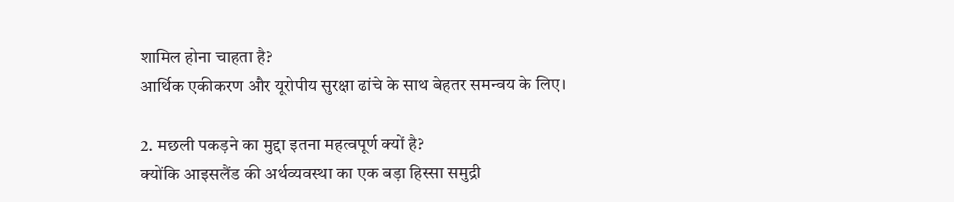शामिल होना चाहता है?
आर्थिक एकीकरण और यूरोपीय सुरक्षा ढांचे के साथ बेहतर समन्वय के लिए।

2. मछली पकड़ने का मुद्दा इतना महत्वपूर्ण क्यों है?
क्योंकि आइसलैंड की अर्थव्यवस्था का एक बड़ा हिस्सा समुद्री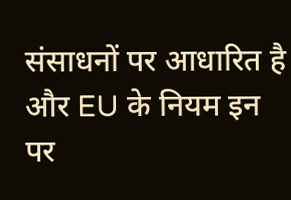संसाधनों पर आधारित है और EU के नियम इन पर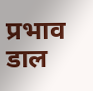प्रभाव डाल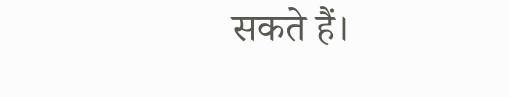सकते हैं।